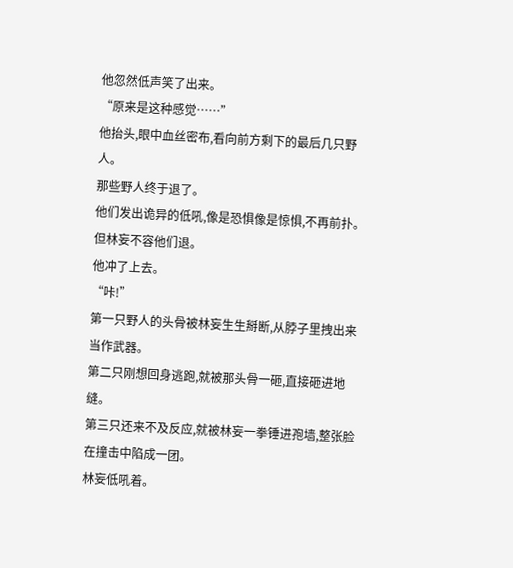他忽然低声笑了出来。
“原来是这种感觉……”
他抬头,眼中血丝密布,看向前方剩下的最后几只野人。
那些野人终于退了。
他们发出诡异的低吼,像是恐惧像是惊惧,不再前扑。
但林妄不容他们退。
他冲了上去。
“咔!”
第一只野人的头骨被林妄生生掰断,从脖子里拽出来当作武器。
第二只刚想回身逃跑,就被那头骨一砸,直接砸进地缝。
第三只还来不及反应,就被林妄一拳锤进孢墙,整张脸在撞击中陷成一团。
林妄低吼着。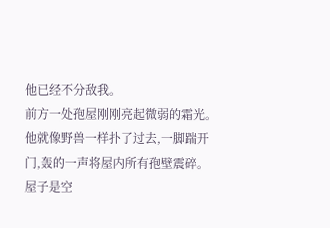他已经不分敌我。
前方一处孢屋刚刚亮起微弱的霜光。
他就像野兽一样扑了过去,一脚踹开门,轰的一声将屋内所有孢壁震碎。
屋子是空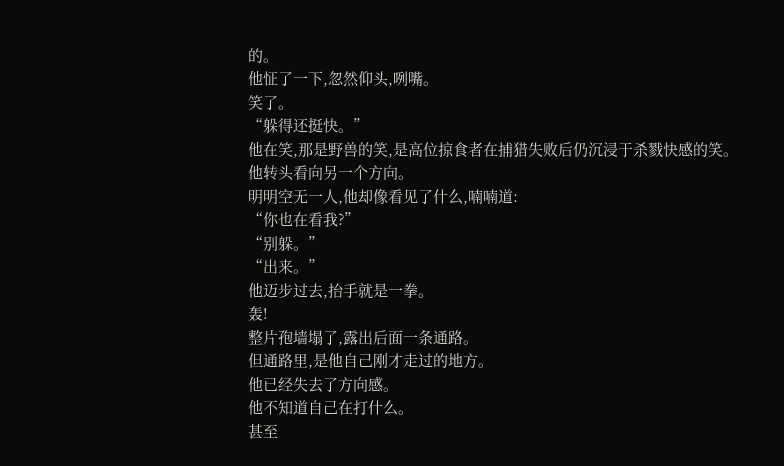的。
他怔了一下,忽然仰头,咧嘴。
笑了。
“躲得还挺快。”
他在笑,那是野兽的笑,是高位掠食者在捕猎失败后仍沉浸于杀戮快感的笑。
他转头看向另一个方向。
明明空无一人,他却像看见了什么,喃喃道:
“你也在看我?”
“别躲。”
“出来。”
他迈步过去,抬手就是一拳。
轰!
整片孢墙塌了,露出后面一条通路。
但通路里,是他自己刚才走过的地方。
他已经失去了方向感。
他不知道自己在打什么。
甚至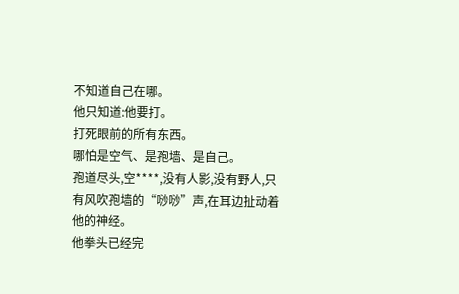不知道自己在哪。
他只知道:他要打。
打死眼前的所有东西。
哪怕是空气、是孢墙、是自己。
孢道尽头,空****,没有人影,没有野人,只有风吹孢墙的“唦唦”声,在耳边扯动着他的神经。
他拳头已经完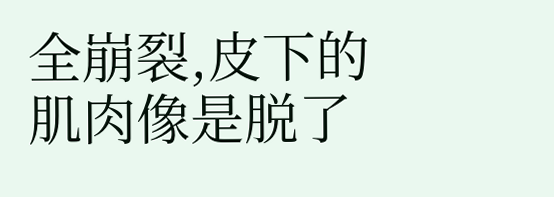全崩裂,皮下的肌肉像是脱了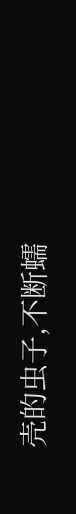壳的虫子,不断蠕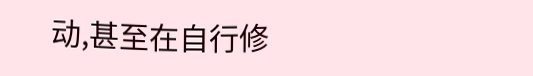动,甚至在自行修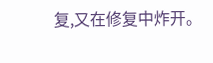复,又在修复中炸开。